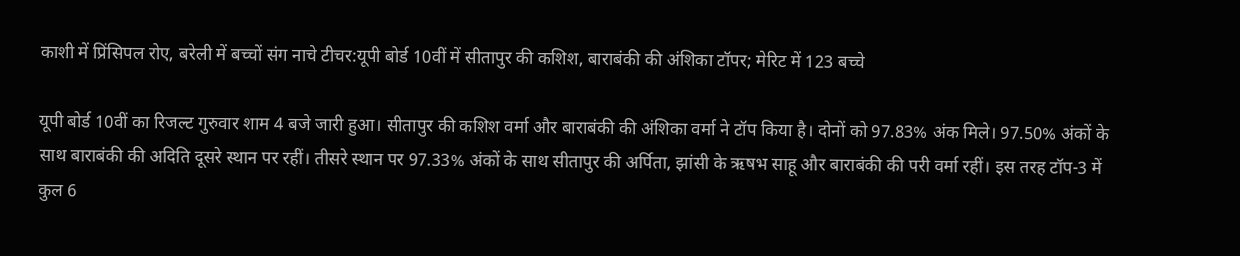काशी में प्रिंसिपल रोए, बरेली में बच्चों संग नाचे टीचर:यूपी बोर्ड 10वीं में सीतापुर की कशिश, बाराबंकी की अंशिका टॉपर; मेरिट में 123 बच्चे

यूपी बोर्ड 10वीं का रिजल्ट गुरुवार शाम 4 बजे जारी हुआ। सीतापुर की कशिश वर्मा और बाराबंकी की अंशिका वर्मा ने टॉप किया है। दोनों को 97.83% अंक मिले। 97.50% अंकों के साथ बाराबंकी की अदिति दूसरे स्थान पर रहीं। तीसरे स्थान पर 97.33% अंकों के साथ सीतापुर की अर्पिता, झांसी के ऋषभ साहू और बाराबंकी की परी वर्मा रहीं। इस तरह टॉप-3 में कुल 6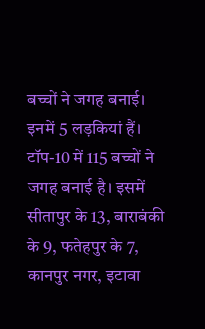बच्चों ने जगह बनाई। इनमें 5 लड़कियां हैं। टॉप-10 में 115 बच्चों ने जगह बनाई है। इसमें सीतापुर के 13, बाराबंकी के 9, फतेहपुर के 7, कानपुर नगर, इटावा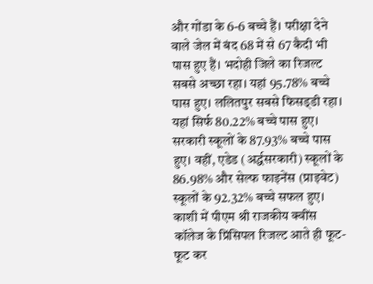और गोंडा के 6-6 बच्चे हैं। परीक्षा देने वाले जेल में बंद 68 में से 67 कैदी भी पास हुए हैं। भदोही जिले का रिजल्ट सबसे अच्छा रहा। यहां 95.78% बच्चे पास हुए। ललितपुर सबसे फिसड्‌डी रहा। यहां सिर्फ 80.22% बच्चे पास हुए। सरकारी स्कूलों के 87.93% बच्चे पास हुए। वहीं, एडेड (अर्द्धसरकारी) स्कूलों के 86.98% और सेल्फ फाइनेंस (प्राइवेट) स्कूलों के 92.32% बच्चे सफल हुए। काशी में पीएम श्री राजकीय क्वींस कॉलेज के प्रिंसिपल रिजल्ट आते ही फूट-फूट कर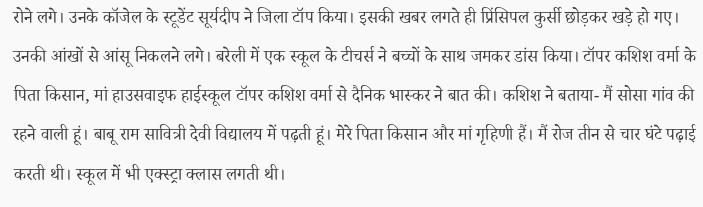रोने लगे। उनके कॉजेल के स्टूडेंट सूर्यदीप ने जिला टॉप किया। इसकी खबर लगते ही प्रिंसिपल कुर्सी छोड़कर खड़े हो गए। उनकी आंखों से आंसू निकलने लगे। बरेली में एक स्कूल के टीचर्स ने बच्चों के साथ जमकर डांस किया। टॉपर कशिश वर्मा के पिता किसान, मां हाउसवाइफ हाईस्कूल टॉपर कशिश वर्मा से दैनिक भास्कर ने बात की। कशिश ने बताया- मैं सोसा गांव की रहने वाली हूं। बाबू राम सावित्री देवी विद्यालय में पढ़ती हूं। मेरे पिता किसान और मां गृहिणी हैं। मैं रोज तीन से चार घंटे पढ़ाई करती थी। स्कूल में भी एक्स्ट्रा क्लास लगती थी।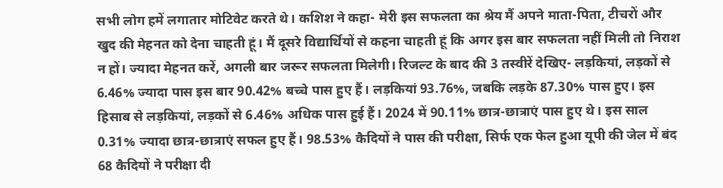सभी लोग हमें लगातार मोटिवेट करते थे। कशिश ने कहा- मेरी इस सफलता का श्रेय मैं अपने माता-पिता, टीचरों और खुद की मेहनत को देना चाहती हूं। मैं दूसरे विद्यार्थियों से कहना चाहती हूं कि अगर इस बार सफलता नहीं मिली तो निराश न हों। ज्यादा मेहनत करें, अगली बार जरूर सफलता मिलेगी। रिजल्ट के बाद की 3 तस्वीरें देखिए- लड़कियां, लड़कों से 6.46% ज्यादा पास इस बार 90.42% बच्चे पास हुए हैं। लड़कियां 93.76%, जबकि लड़के 87.30% पास हुए। इस हिसाब से लड़कियां, लड़कों से 6.46% अधिक पास हुई हैं। 2024 में 90.11% छात्र-छात्राएं पास हुए थे। इस साल 0.31% ज्यादा छात्र-छात्राएं सफल हुए हैं। 98.53% कैदियों ने पास की परीक्षा, सिर्फ एक फेल हुआ यूपी की जेल में बंद 68 कैदियों ने परीक्षा दी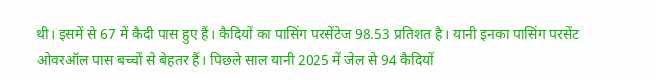थी। इसमें से 67 में कैदी पास हुए हैं। कैदियों का पासिंग परसेंटेज 98.53 प्रतिशत है। यानी इनका पासिंग परसेंट ओवरऑल पास बच्चों से बेहतर हैं। पिछले साल यानी 2025 में जेल से 94 कैदियों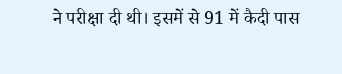ने परीक्षा दी थी। इसमें से 91 में कैदी पास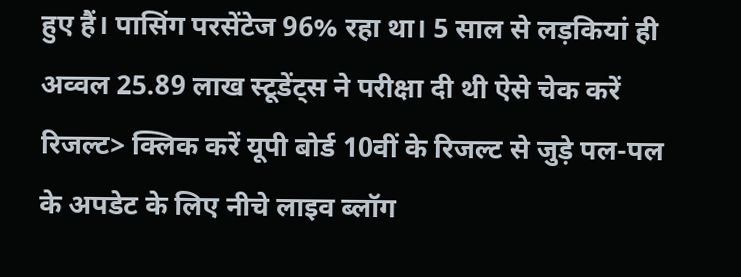हुए हैं। पासिंग परसेंटेज 96% रहा था। 5 साल से लड़कियां ही अव्वल 25.89 लाख स्टूडेंट्स ने परीक्षा दी थी ऐसे चेक करें रिजल्ट> क्लिक करें यूपी बोर्ड 10वीं के रिजल्ट से जुड़े पल-पल के अपडेट के लिए नीचे लाइव ब्लॉग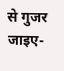से गुजर जाइए-